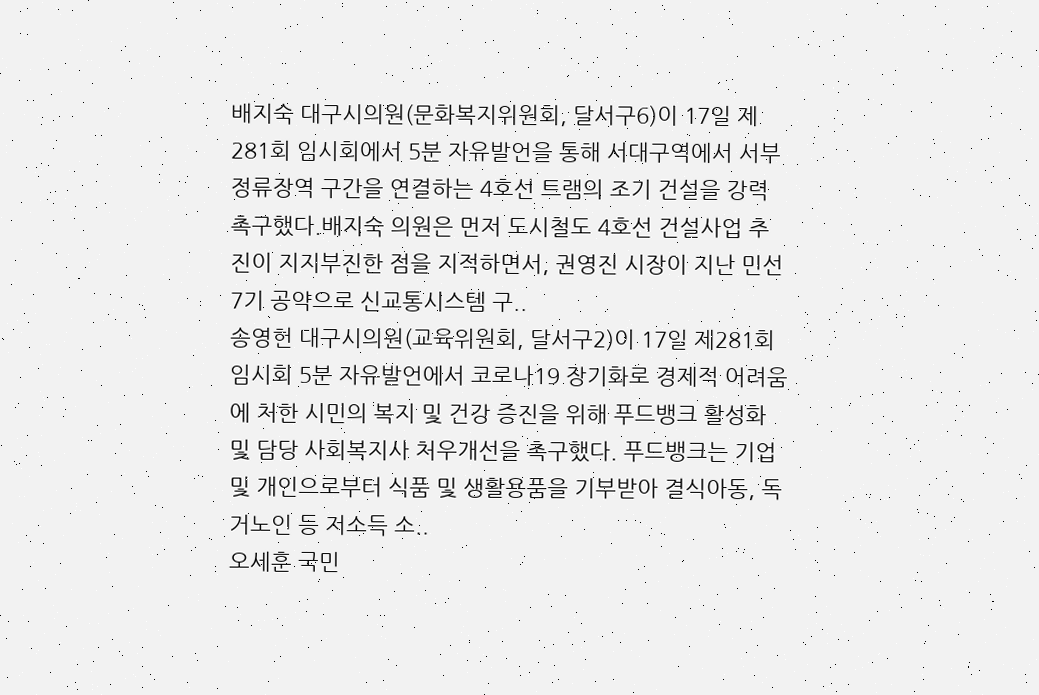배지숙 대구시의원(문화복지위원회, 달서구6)이 17일 제281회 임시회에서 5분 자유발언을 통해 서대구역에서 서부정류장역 구간을 연결하는 4호선 트램의 조기 건설을 강력 촉구했다.배지숙 의원은 먼저 도시철도 4호선 건설사업 추진이 지지부진한 점을 지적하면서, 권영진 시장이 지난 민선 7기 공약으로 신교통시스템 구..
송영헌 대구시의원(교육위원회, 달서구2)이 17일 제281회 임시회 5분 자유발언에서 코로나19 장기화로 경제적 어려움에 처한 시민의 복지 및 건강 증진을 위해 푸드뱅크 활성화 및 담당 사회복지사 처우개선을 촉구했다. 푸드뱅크는 기업 및 개인으로부터 식품 및 생활용품을 기부받아 결식아동, 독거노인 등 저소득 소..
오세훈 국민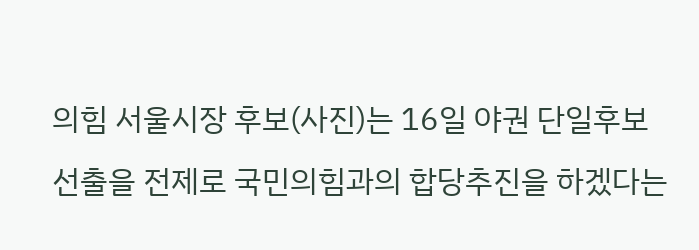의힘 서울시장 후보(사진)는 16일 야권 단일후보 선출을 전제로 국민의힘과의 합당추진을 하겠다는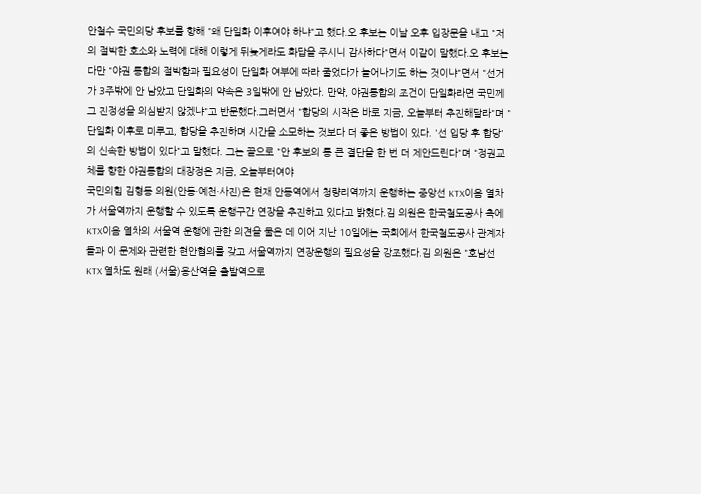안철수 국민의당 후보를 향해 "왜 단일화 이후여야 하냐"고 했다.오 후보는 이날 오후 입장문을 내고 "저의 절박한 호소와 노력에 대해 이렇게 뒤늦게라도 화답을 주시니 감사하다"면서 이같이 말했다.오 후보는 다만 "야권 통합의 절박함과 필요성이 단일화 여부에 따라 줄었다가 늘어나기도 하는 것이냐"면서 "선거가 3주밖에 안 남았고 단일화의 약속은 3일밖에 안 남았다. 만약, 야권통합의 조건이 단일화라면 국민께 그 진정성을 의심받지 않겠냐"고 반문했다.그러면서 "합당의 시작은 바로 지금, 오늘부터 추진해달라"며 "단일화 이후로 미루고, 합당을 추진하며 시간을 소모하는 것보다 더 좋은 방법이 있다. '선 입당 후 합당'의 신속한 방법이 있다"고 말했다. 그는 끝으로 "안 후보의 통 큰 결단을 한 번 더 제안드린다"며 "정권교체를 향한 야권통합의 대장정은 지금, 오늘부터여야
국민의힘 김형동 의원(안동·예천·사진)은 현재 안동역에서 청량리역까지 운행하는 중앙선 KTX이음 열차가 서울역까지 운행할 수 있도록 운행구간 연장을 추진하고 있다고 밝혔다.김 의원은 한국철도공사 측에 KTX이음 열차의 서울역 운행에 관한 의견을 물은 데 이어 지난 10일에는 국회에서 한국철도공사 관계자들과 이 문제와 관련한 현안협의를 갖고 서울역까지 연장운행의 필요성을 강조했다.김 의원은 "호남선 KTX 열차도 원래 (서울)용산역을 출발역으로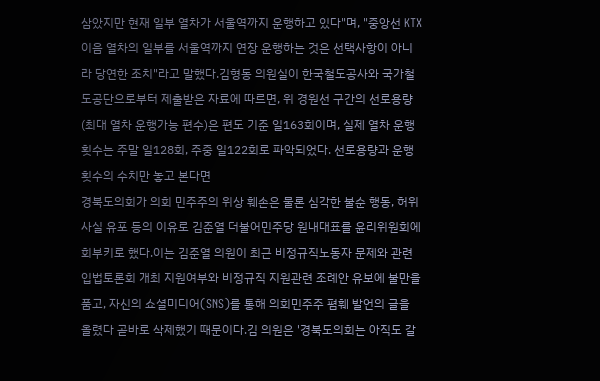삼았지만 현재 일부 열차가 서울역까지 운행하고 있다"며, "중앙선 KTX이음 열차의 일부를 서울역까지 연장 운행하는 것은 선택사항이 아니라 당연한 조치"라고 말했다.김형동 의원실이 한국철도공사와 국가철도공단으로부터 제출받은 자료에 따르면, 위 경원선 구간의 선로용량(최대 열차 운행가능 편수)은 편도 기준 일163회이며, 실제 열차 운행 횟수는 주말 일128회, 주중 일122회로 파악되었다. 선로용량과 운행 횟수의 수치만 놓고 본다면
경북도의회가 의회 민주주의 위상 훼손은 물론 심각한 불순 행동, 허위사실 유포 등의 이유로 김준열 더불어민주당 원내대표를 윤리위원회에 회부키로 했다.이는 김준열 의원이 최근 비정규직노동자 문제와 관련 입법토론회 개최 지원여부와 비정규직 지원관련 조례안 유보에 불만을 품고, 자신의 쇼셜미디어(SNS)를 통해 의회민주주 폄훼 발언의 글을 올렸다 곧바로 삭제했기 때문이다.김 의원은 '경북도의회는 아직도 갈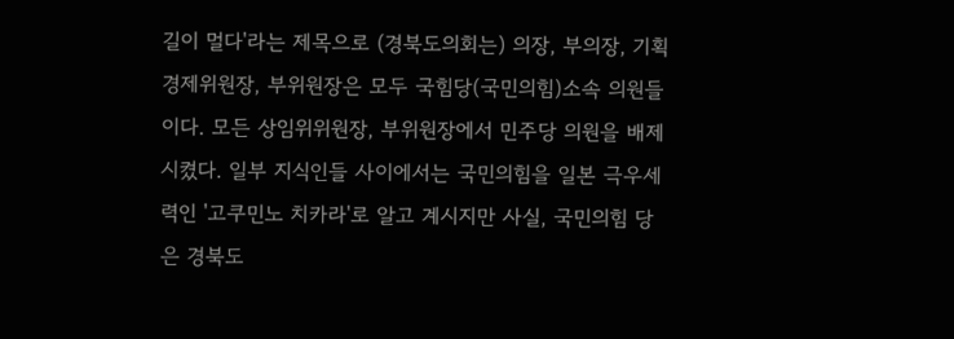길이 멀다'라는 제목으로 (경북도의회는) 의장, 부의장, 기획경제위원장, 부위원장은 모두 국힘당(국민의힘)소속 의원들이다. 모든 상임위위원장, 부위원장에서 민주당 의원을 배제시켰다. 일부 지식인들 사이에서는 국민의힘을 일본 극우세력인 '고쿠민노 치카라'로 알고 계시지만 사실, 국민의힘 당은 경북도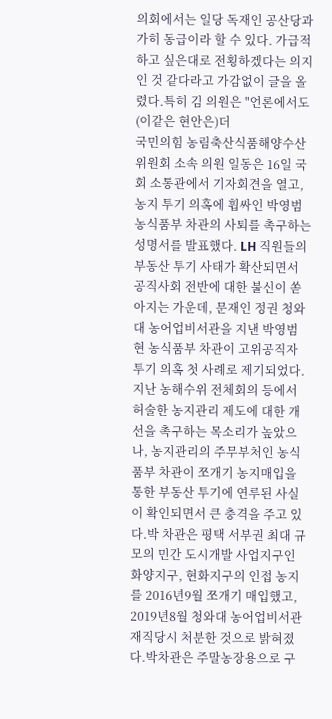의회에서는 일당 독재인 공산당과 가히 동급이라 할 수 있다. 가급적 하고 싶은대로 전횡하겠다는 의지인 것 같다라고 가감없이 글을 올렸다.특히 김 의원은 "언론에서도 (이같은 현안은)더
국민의힘 농림축산식품해양수산위원회 소속 의원 일동은 16일 국회 소통관에서 기자회견을 열고, 농지 투기 의혹에 휩싸인 박영범 농식품부 차관의 사퇴를 촉구하는 성명서를 발표했다. LH 직원들의 부동산 투기 사태가 확산되면서 공직사회 전반에 대한 불신이 쏟아지는 가운데, 문재인 정권 청와대 농어업비서관을 지낸 박영범 현 농식품부 차관이 고위공직자 투기 의혹 첫 사례로 제기되었다. 지난 농해수위 전체회의 등에서 허술한 농지관리 제도에 대한 개선을 촉구하는 목소리가 높았으나, 농지관리의 주무부처인 농식품부 차관이 쪼개기 농지매입을 통한 부동산 투기에 연루된 사실이 확인되면서 큰 충격을 주고 있다.박 차관은 평택 서부권 최대 규모의 민간 도시개발 사업지구인 화양지구, 현화지구의 인접 농지를 2016년9월 쪼개기 매입했고, 2019년8월 청와대 농어업비서관 재직당시 처분한 것으로 밝혀졌다.박차관은 주말농장용으로 구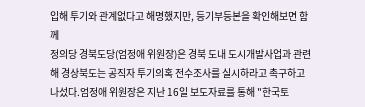입해 투기와 관계없다고 해명했지만, 등기부등본을 확인해보면 함께
정의당 경북도당(엄정애 위원장)은 경북 도내 도시개발사업과 관련해 경상북도는 공직자 투기의혹 전수조사를 실시하라고 촉구하고 나섰다.엄정애 위원장은 지난 16일 보도자료를 통해 "한국토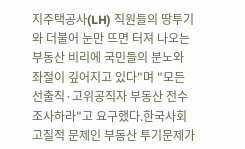지주택공사(LH) 직원들의 땅투기와 더불어 눈만 뜨면 터져 나오는 부동산 비리에 국민들의 분노와 좌절이 깊어지고 있다"며 "모든 선출직·고위공직자 부동산 전수 조사하라"고 요구했다.한국사회 고질적 문제인 부동산 투기문제가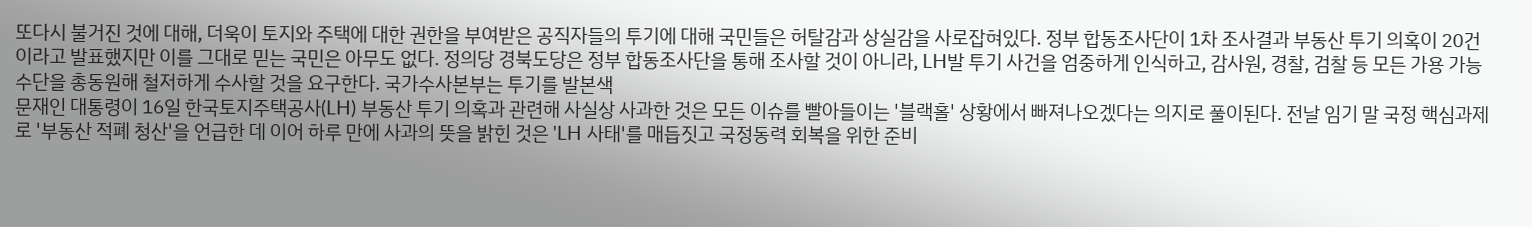또다시 불거진 것에 대해, 더욱이 토지와 주택에 대한 권한을 부여받은 공직자들의 투기에 대해 국민들은 허탈감과 상실감을 사로잡혀있다. 정부 합동조사단이 1차 조사결과 부동산 투기 의혹이 20건이라고 발표했지만 이를 그대로 믿는 국민은 아무도 없다. 정의당 경북도당은 정부 합동조사단을 통해 조사할 것이 아니라, LH발 투기 사건을 엄중하게 인식하고, 감사원, 경찰, 검찰 등 모든 가용 가능 수단을 총동원해 철저하게 수사할 것을 요구한다. 국가수사본부는 투기를 발본색
문재인 대통령이 16일 한국토지주택공사(LH) 부동산 투기 의혹과 관련해 사실상 사과한 것은 모든 이슈를 빨아들이는 '블랙홀' 상황에서 빠져나오겠다는 의지로 풀이된다. 전날 임기 말 국정 핵심과제로 '부동산 적폐 청산'을 언급한 데 이어 하루 만에 사과의 뜻을 밝힌 것은 'LH 사태'를 매듭짓고 국정동력 회복을 위한 준비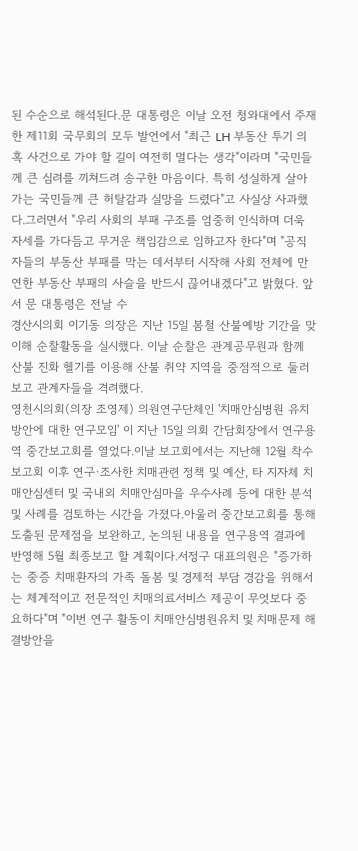된 수순으로 해석된다.문 대통령은 이날 오전 청와대에서 주재한 제11회 국무회의 모두 발언에서 "최근 LH 부동산 투기 의혹 사건으로 가야 할 길이 여전히 멀다는 생각"이라며 "국민들께 큰 심려를 끼쳐드려 송구한 마음이다. 특히 성실하게 살아가는 국민들께 큰 허탈감과 실망을 드렸다"고 사실상 사과했다.그러면서 "우리 사회의 부패 구조를 엄중히 인식하며 더욱 자세를 가다듬고 무거운 책임감으로 임하고자 한다"며 "공직자들의 부동산 부패를 막는 데서부터 시작해 사회 전체에 만연한 부동산 부패의 사슬을 반드시 끊어내겠다"고 밝혔다. 앞서 문 대통령은 전날 수
경산시의회 이기동 의장은 지난 15일 봄철 산불예방 기간을 맞이해 순찰활동을 실시했다. 이날 순찰은 관계공무원과 함께 산불 진화 헬기를 이용해 산불 취약 지역을 중점적으로 둘러보고 관계자들을 격려했다.
영천시의회(의장 조영제) 의원연구단체인 '치매안심병원 유치 방안에 대한 연구모임' 이 지난 15일 의회 간담회장에서 연구용역 중간보고회를 열었다.이날 보고회에서는 지난해 12월 착수보고회 이후 연구·조사한 치매관련 정책 및 예산, 타 지자체 치매안심센터 및 국내외 치매안심마을 우수사례 등에 대한 분석 및 사례를 검토하는 시간을 가졌다.아울러 중간보고회를 통해 도출된 문제점을 보완하고, 논의된 내용을 연구용역 결과에 반영해 5월 최종보고 할 계획이다.서정구 대표의원은 "증가하는 중증 치매환자의 가족 돌봄 및 경제적 부담 경감을 위해서는 체계적이고 전문적인 치매의료서비스 제공이 무엇보다 중요하다"며 "이번 연구 활동이 치매안심병원유치 및 치매문제 해결방안을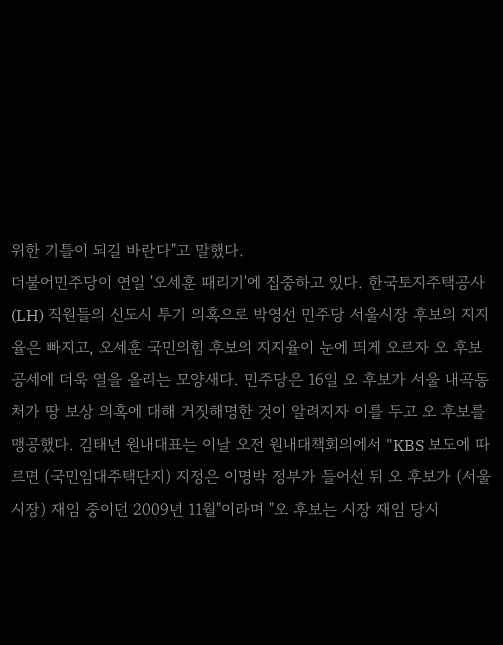위한 기틀이 되길 바란다"고 말했다.
더불어민주당이 연일 '오세훈 때리기'에 집중하고 있다. 한국토지주택공사(LH) 직원들의 신도시 투기 의혹으로 박영선 민주당 서울시장 후보의 지지율은 빠지고, 오세훈 국민의힘 후보의 지지율이 눈에 띄게 오르자 오 후보 공세에 더욱 열을 올리는 모양새다. 민주당은 16일 오 후보가 서울 내곡동 처가 땅 보상 의혹에 대해 거짓해명한 것이 알려지자 이를 두고 오 후보를 맹공했다. 김태년 원내대표는 이날 오전 원내대책회의에서 "KBS 보도에 따르면 (국민임대주택단지) 지정은 이명박 정부가 들어선 뒤 오 후보가 (서울시장) 재임 중이던 2009년 11월"이라며 "오 후보는 시장 재임 당시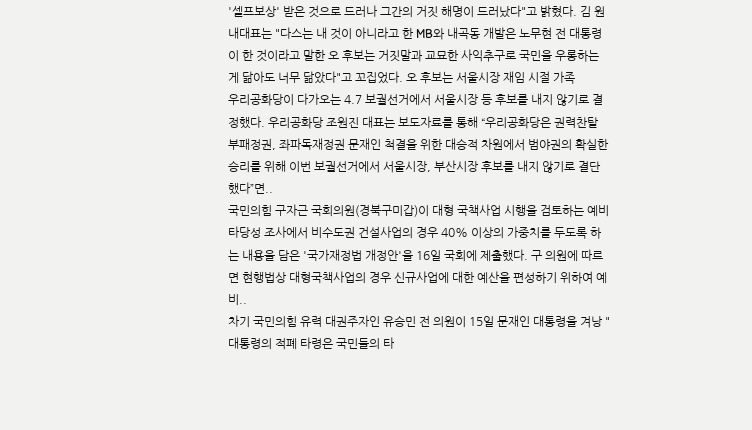'셀프보상' 받은 것으로 드러나 그간의 거짓 해명이 드러났다"고 밝혔다. 김 원내대표는 "다스는 내 것이 아니라고 한 MB와 내곡동 개발은 노무현 전 대통령이 한 것이라고 말한 오 후보는 거짓말과 교묘한 사익추구로 국민을 우롱하는 게 닮아도 너무 닮았다"고 꼬집었다. 오 후보는 서울시장 재임 시절 가족
우리공화당이 다가오는 4.7 보궐선거에서 서울시장 등 후보를 내지 않기로 결정했다. 우리공화당 조원진 대표는 보도자료를 통해 “우리공화당은 권력찬탈 부패정권, 좌파독재정권 문재인 척결을 위한 대승적 차원에서 범야권의 확실한 승리를 위해 이번 보궐선거에서 서울시장, 부산시장 후보를 내지 않기로 결단했다”면..
국민의힘 구자근 국회의원(경북구미갑)이 대형 국책사업 시행을 검토하는 예비타당성 조사에서 비수도권 건설사업의 경우 40% 이상의 가중치를 두도록 하는 내용을 담은 '국가재정법 개정안'을 16일 국회에 제출했다. 구 의원에 따르면 현행법상 대형국책사업의 경우 신규사업에 대한 예산을 편성하기 위하여 예비..
차기 국민의힘 유력 대권주자인 유승민 전 의원이 15일 문재인 대통령을 겨낭 "대통령의 적폐 타령은 국민들의 타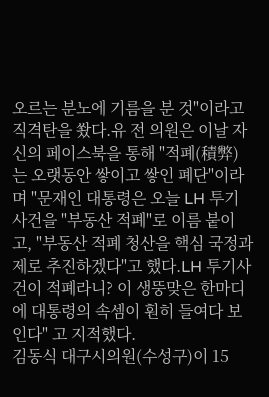오르는 분노에 기름을 분 것"이라고 직격탄을 쐈다.유 전 의원은 이날 자신의 페이스북을 통해 "적폐(積弊) 는 오랫동안 쌓이고 쌓인 폐단"이라며 "문재인 대통령은 오늘 LH 투기사건을 "부동산 적폐"로 이름 붙이고, "부동산 적폐 청산을 핵심 국정과제로 추진하겠다"고 했다.LH 투기사건이 적폐라니? 이 생뚱맞은 한마디에 대통령의 속셈이 훤히 들여다 보인다" 고 지적했다.
김동식 대구시의원(수성구)이 15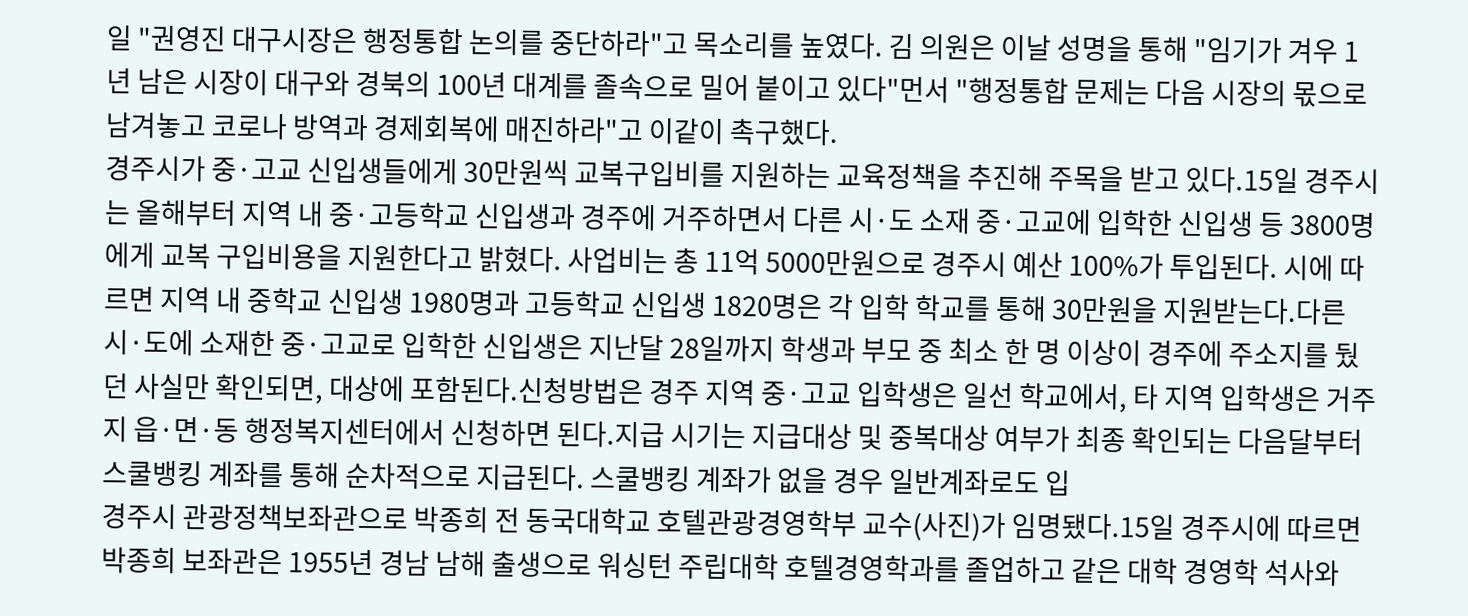일 "권영진 대구시장은 행정통합 논의를 중단하라"고 목소리를 높였다. 김 의원은 이날 성명을 통해 "임기가 겨우 1년 남은 시장이 대구와 경북의 100년 대계를 졸속으로 밀어 붙이고 있다"먼서 "행정통합 문제는 다음 시장의 몫으로 남겨놓고 코로나 방역과 경제회복에 매진하라"고 이같이 촉구했다.
경주시가 중·고교 신입생들에게 30만원씩 교복구입비를 지원하는 교육정책을 추진해 주목을 받고 있다.15일 경주시는 올해부터 지역 내 중·고등학교 신입생과 경주에 거주하면서 다른 시·도 소재 중·고교에 입학한 신입생 등 3800명에게 교복 구입비용을 지원한다고 밝혔다. 사업비는 총 11억 5000만원으로 경주시 예산 100%가 투입된다. 시에 따르면 지역 내 중학교 신입생 1980명과 고등학교 신입생 1820명은 각 입학 학교를 통해 30만원을 지원받는다.다른 시·도에 소재한 중·고교로 입학한 신입생은 지난달 28일까지 학생과 부모 중 최소 한 명 이상이 경주에 주소지를 뒀던 사실만 확인되면, 대상에 포함된다.신청방법은 경주 지역 중·고교 입학생은 일선 학교에서, 타 지역 입학생은 거주지 읍·면·동 행정복지센터에서 신청하면 된다.지급 시기는 지급대상 및 중복대상 여부가 최종 확인되는 다음달부터 스쿨뱅킹 계좌를 통해 순차적으로 지급된다. 스쿨뱅킹 계좌가 없을 경우 일반계좌로도 입
경주시 관광정책보좌관으로 박종희 전 동국대학교 호텔관광경영학부 교수(사진)가 임명됐다.15일 경주시에 따르면 박종희 보좌관은 1955년 경남 남해 출생으로 워싱턴 주립대학 호텔경영학과를 졸업하고 같은 대학 경영학 석사와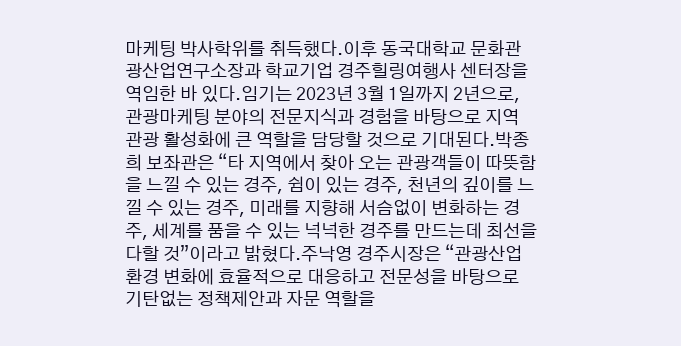마케팅 박사학위를 취득했다.이후 동국대학교 문화관광산업연구소장과 학교기업 경주힐링여행사 센터장을 역임한 바 있다.임기는 2023년 3월 1일까지 2년으로, 관광마케팅 분야의 전문지식과 경험을 바탕으로 지역 관광 활성화에 큰 역할을 담당할 것으로 기대된다.박종희 보좌관은 “타 지역에서 찾아 오는 관광객들이 따뜻함을 느낄 수 있는 경주, 쉼이 있는 경주, 천년의 깊이를 느낄 수 있는 경주, 미래를 지향해 서슴없이 변화하는 경주, 세계를 품을 수 있는 넉넉한 경주를 만드는데 최선을 다할 것”이라고 밝혔다.주낙영 경주시장은 “관광산업 환경 변화에 효율적으로 대응하고 전문성을 바탕으로 기탄없는 정책제안과 자문 역할을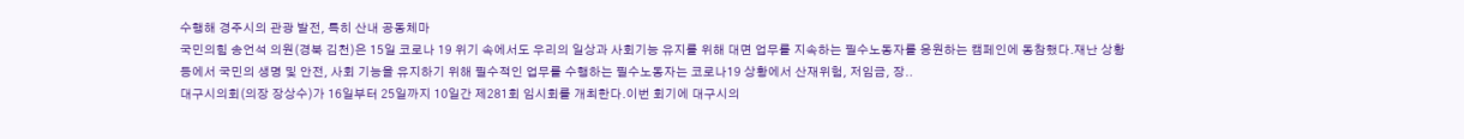수행해 경주시의 관광 발전, 특히 산내 공동체마
국민의힘 송언석 의원(경북 김천)은 15일 코로나 19 위기 속에서도 우리의 일상과 사회기능 유지를 위해 대면 업무를 지속하는 필수노동자를 응원하는 캠페인에 동참했다.재난 상황 등에서 국민의 생명 및 안전, 사회 기능을 유지하기 위해 필수적인 업무를 수행하는 필수노동자는 코로나19 상황에서 산재위험, 저임금, 장..
대구시의회(의장 장상수)가 16일부터 25일까지 10일간 제281회 임시회를 개최한다.이번 회기에 대구시의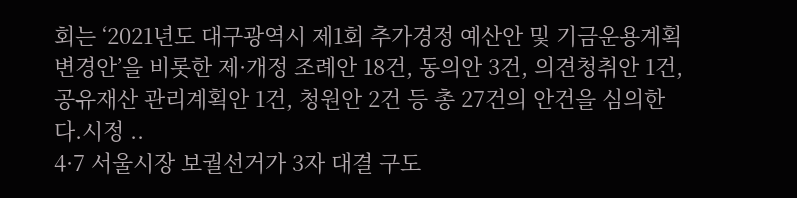회는 ‘2021년도 대구광역시 제1회 추가경정 예산안 및 기금운용계획 변경안’을 비롯한 제·개정 조례안 18건, 동의안 3건, 의견청취안 1건, 공유재산 관리계획안 1건, 청원안 2건 등 총 27건의 안건을 심의한다.시정 ..
4·7 서울시장 보궐선거가 3자 대결 구도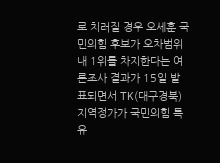로 치러질 경우 오세훈 국민의힘 후보가 오차범위 내 1위를 차지한다는 여론조사 결과가 15일 발표되면서 TK(대구경북) 지역정가가 국민의힘 특유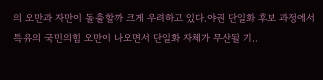의 오만과 자만이 돌출할까 크게 우려하고 있다.야권 단일화 후보 과정에서 특유의 국민의힘 오만이 나오면서 단일화 자체가 무산될 기..